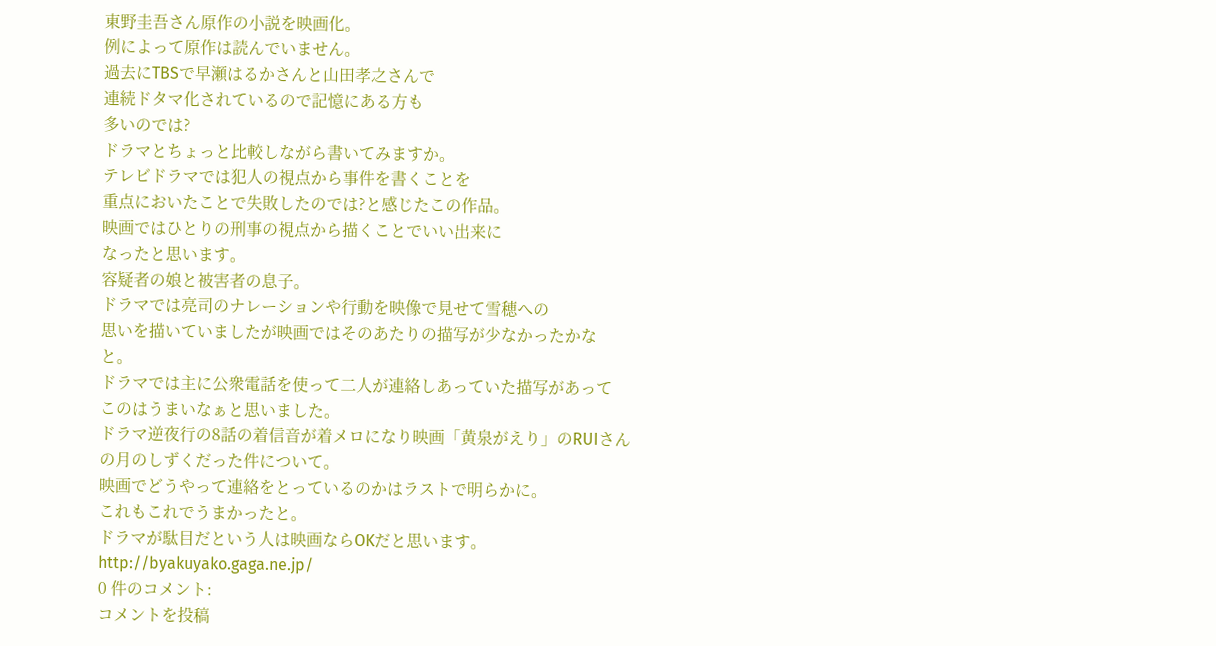東野圭吾さん原作の小説を映画化。
例によって原作は読んでいません。
過去にTBSで早瀬はるかさんと山田孝之さんで
連続ドタマ化されているので記憶にある方も
多いのでは?
ドラマとちょっと比較しながら書いてみますか。
テレビドラマでは犯人の視点から事件を書くことを
重点においたことで失敗したのでは?と感じたこの作品。
映画ではひとりの刑事の視点から描くことでいい出来に
なったと思います。
容疑者の娘と被害者の息子。
ドラマでは亮司のナレーションや行動を映像で見せて雪穂への
思いを描いていましたが映画ではそのあたりの描写が少なかったかな
と。
ドラマでは主に公衆電話を使って二人が連絡しあっていた描写があって
このはうまいなぁと思いました。
ドラマ逆夜行の8話の着信音が着メロになり映画「黄泉がえり」のRUIさん
の月のしずくだった件について。
映画でどうやって連絡をとっているのかはラストで明らかに。
これもこれでうまかったと。
ドラマが駄目だという人は映画ならOKだと思います。
http://byakuyako.gaga.ne.jp/
0 件のコメント:
コメントを投稿